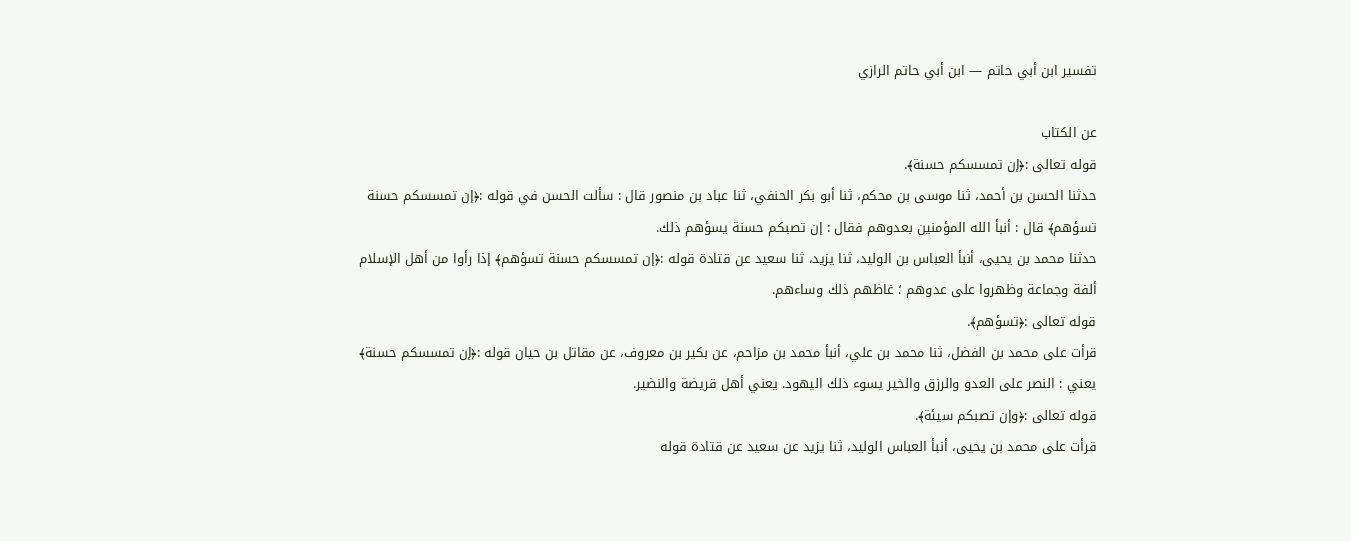تفسير ابن أبي حاتم — ابن أبي حاتم الرازي

عن الكتاب
قوله تعالى :﴿إن تمسسكم حسنة﴾.
حدثنا الحسن بن أحمد، ثنا موسى بن محكم، ثنا أبو بكر الحنفي، ثنا عباد بن منصور قال : سألت الحسن في قوله :﴿إن تمسسكم حسنة تسؤهم﴾ قال : أنبأ الله المؤمنين بعدوهم فقال : إن تصبكم حسنة يسؤهم ذلك.
حدثنا محمد بن يحيى، أنبأ العباس بن الوليد، ثنا يزيد، ثنا سعيد عن قتادة قوله :﴿إن تمسسكم حسنة تسؤهم﴾ إذا رأوا من أهل الإسلام ألفة وجماعة وظهروا على عدوهم ؛ غاظهم ذلك وساءهم.
قوله تعالى :﴿تسؤهم﴾.
قرأت على محمد بن الفضل، ثنا محمد بن علي، أنبأ محمد بن مزاحم، عن بكير بن معروف، عن مقاتل بن حيان قوله :﴿إن تمسسكم حسنة﴾ يعني : النصر على العدو والرزق والخير يسوء ذلك اليهود. يعني أهل قريضة والنضير.
قوله تعالى :﴿وإن تصبكم سيئة﴾.
قرأت على محمد بن يحيى، أنبأ العباس الوليد، ثنا يزيد عن سعيد عن قتادة قوله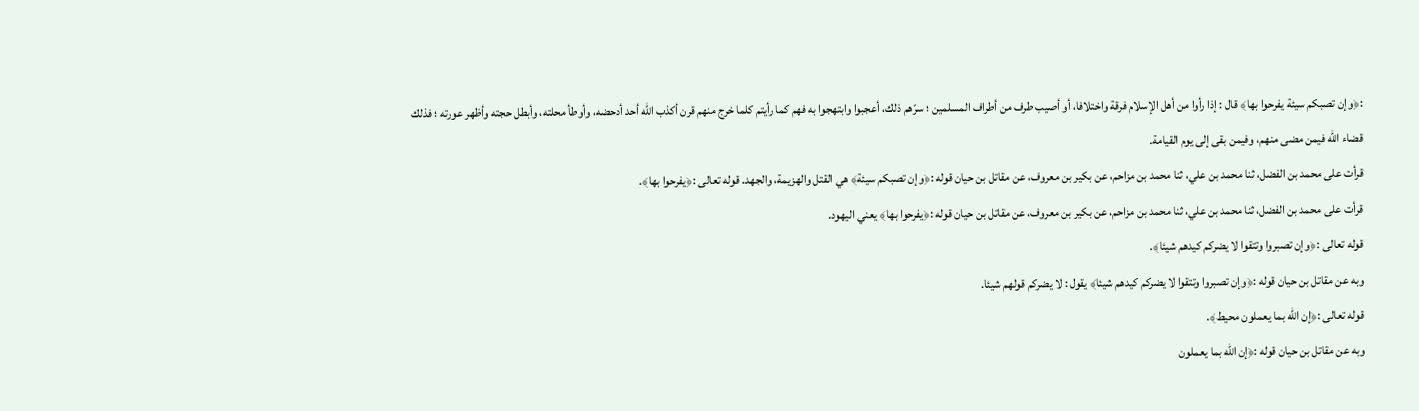:﴿وإن تصبكم سيئة يفرحوا بها﴾ قال : إذا رأوا من أهل الإسلام فرقة واختلافا، أو أصيب طرف من أطراف المسلمين ؛ سرّهم ذلك، أعجبوا وابتهجوا به فهم كما رأيتم كلما خرج منهم قرن أكذب الله أحد أدحضه، وأوطأ محلته، وأبطل حجته وأظهر عورته ؛ فذلك قضاء الله فيمن مضى منهم، وفيمن بقى إلى يوم القيامة.
قرأت على محمد بن الفضل، ثنا محمد بن علي، ثنا محمد بن مزاحم، عن بكير بن معروف، عن مقاتل بن حيان قوله :﴿وإن تصبكم سيئة﴾ هي القتل والهزيمة، والجهد. قوله تعالى :﴿يفرحوا بها﴾.
قرأت على محمد بن الفضل، ثنا محمد بن علي، ثنا محمد بن مزاحم، عن بكير بن معروف، عن مقاتل بن حيان قوله :﴿يفرحوا بها﴾ يعني اليهود.
قوله تعالى :﴿وإن تصبروا وتتقوا لا يضركم كيدهم شيئا﴾.
وبه عن مقاتل بن حيان قوله :﴿وإن تصبروا وتتقوا لا يضركم كيدهم شيئا﴾ يقول : لا يضركم قولهم شيئا.
قوله تعالى :﴿إن الله بما يعملون محيط﴾.
وبه عن مقاتل بن حيان قوله :﴿إن الله بما يعملون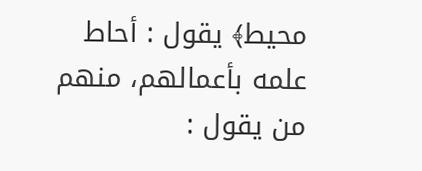محيط﴾ يقول : أحاط علمه بأعمالهم، منهم من يقول :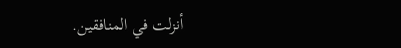أنزلت في المنافقين.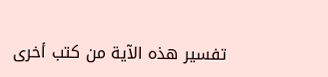تفسير هذه الآية من كتب أخرى